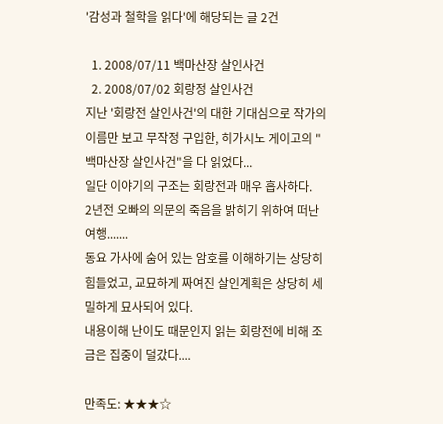'감성과 철학을 읽다'에 해당되는 글 2건

  1. 2008/07/11 백마산장 살인사건
  2. 2008/07/02 회랑정 살인사건
지난 '회랑전 살인사건'의 대한 기대심으로 작가의 이름만 보고 무작정 구입한, 히가시노 게이고의 "백마산장 살인사건"을 다 읽었다...
일단 이야기의 구조는 회랑전과 매우 흡사하다.
2년전 오빠의 의문의 죽음을 밝히기 위하여 떠난 여행.......
동요 가사에 숨어 있는 암호를 이해하기는 상당히 힘들었고, 교묘하게 짜여진 살인계획은 상당히 세밀하게 묘사되어 있다.
내용이해 난이도 때문인지 읽는 회랑전에 비해 조금은 집중이 덜갔다....

만족도: ★★★☆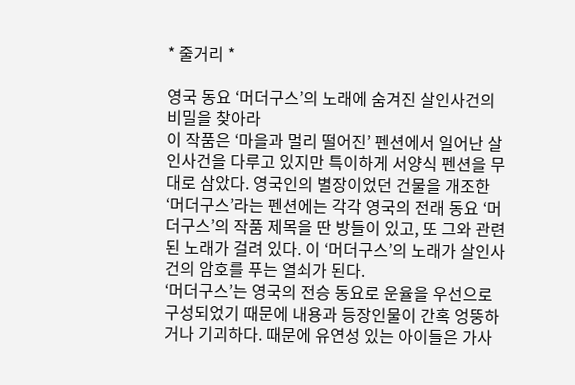* 줄거리 *

영국 동요 ‘머더구스’의 노래에 숨겨진 살인사건의 비밀을 찾아라
이 작품은 ‘마을과 멀리 떨어진’ 펜션에서 일어난 살인사건을 다루고 있지만 특이하게 서양식 펜션을 무대로 삼았다. 영국인의 별장이었던 건물을 개조한 ‘머더구스’라는 펜션에는 각각 영국의 전래 동요 ‘머더구스’의 작품 제목을 딴 방들이 있고, 또 그와 관련된 노래가 걸려 있다. 이 ‘머더구스’의 노래가 살인사건의 암호를 푸는 열쇠가 된다.
‘머더구스’는 영국의 전승 동요로 운율을 우선으로 구성되었기 때문에 내용과 등장인물이 간혹 엉뚱하거나 기괴하다. 때문에 유연성 있는 아이들은 가사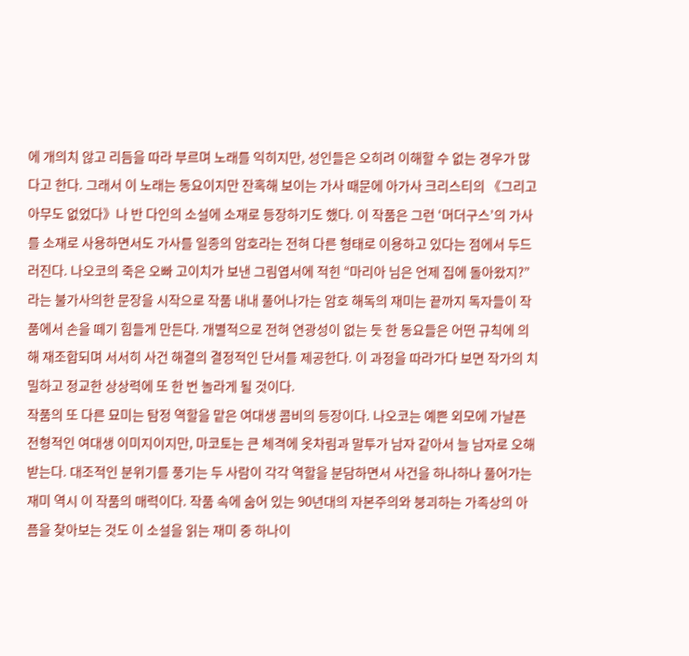에 개의치 않고 리듬을 따라 부르며 노래를 익히지만, 성인들은 오히려 이해할 수 없는 경우가 많다고 한다. 그래서 이 노래는 동요이지만 잔혹해 보이는 가사 때문에 아가사 크리스티의 《그리고 아무도 없었다》나 반 다인의 소설에 소재로 등장하기도 했다. 이 작품은 그런 ‘머더구스’의 가사를 소재로 사용하면서도 가사를 일종의 암호라는 전혀 다른 형태로 이용하고 있다는 점에서 두드러진다. 나오코의 죽은 오빠 고이치가 보낸 그림엽서에 적힌 “마리아 님은 언제 집에 돌아왔지?”라는 불가사의한 문장을 시작으로 작품 내내 풀어나가는 암호 해독의 재미는 끝까지 독자들이 작품에서 손을 떼기 힘들게 만든다. 개별적으로 전혀 연광성이 없는 듯 한 동요들은 어떤 규칙에 의해 재조합되며 서서히 사건 해결의 결정적인 단서를 제공한다. 이 과정을 따라가다 보면 작가의 치밀하고 정교한 상상력에 또 한 번 놀라게 될 것이다.
작품의 또 다른 묘미는 탐정 역할을 맡은 여대생 콤비의 등장이다. 나오코는 예쁜 외모에 가냘픈 전형적인 여대생 이미지이지만, 마코토는 큰 체격에 옷차림과 말투가 남자 같아서 늘 남자로 오해받는다. 대조적인 분위기를 풍기는 두 사람이 각각 역할을 분담하면서 사건을 하나하나 풀어가는 재미 역시 이 작품의 매력이다. 작품 속에 숨어 있는 90년대의 자본주의와 붕괴하는 가족상의 아픔을 찾아보는 것도 이 소설을 읽는 재미 중 하나이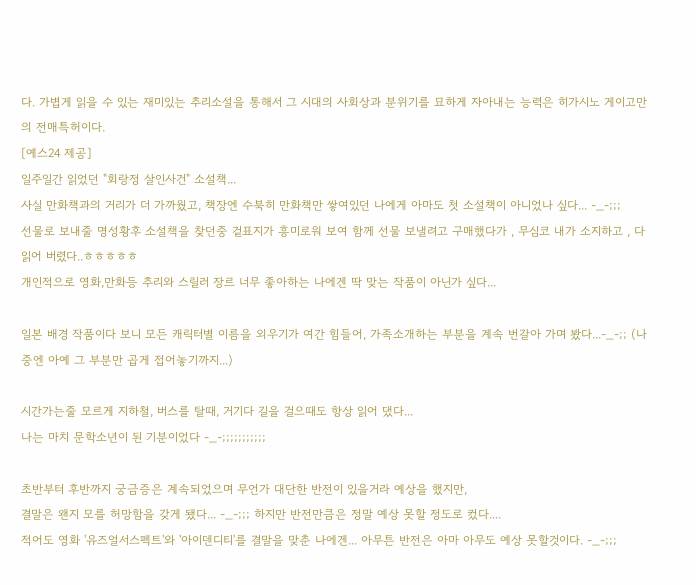다. 가볍게 읽을 수 있는 재미있는 추리소설을 통해서 그 시대의 사회상과 분위기를 묘하게 자아내는 능력은 히가시노 게이고만의 전매특허이다.
[예스24 제공]
일주일간 읽었던 "회랑정 살인사건" 소설책...
사실 만화책과의 거리가 더 가까웠고, 책장엔 수북히 만화책만 쌓여있던 나에게 아마도 첫 소설책이 아니었나 싶다... -_-;;;
선물로 보내줄 명성황후 소설책을 찾던중 겉표지가 흥미로워 보여 함께 선물 보낼려고 구매했다가 , 무심코 내가 소지하고 , 다 읽어 버렸다..ㅎㅎㅎㅎㅎ
개인적으로 영화,만화등 추리와 스릴러 장르 너무 좋아하는 나에겐 딱 맞는 작품이 아닌가 싶다...

일본 배경 작품이다 보니 모든 캐릭터별 이름을 외우기가 여간 힘들어, 가족소개하는 부분을 계속 번갈아 가며 봤다...-_-;; (나중엔 아예 그 부분만 곱게 접어놓기까지...)

시간가는줄 모르게 지하철, 버스를 탈때, 거기다 길을 걸으때도 항상 읽어 댔다...
나는 마치 문학소년이 된 기분이었다 -_-;;;;;;;;;;;

초반부터 후반까지 궁금증은 계속되었으며 무언가 대단한 반전이 있을거라 예상을 했지만,
결말은 왠지 모를 허망함을 갖게 됐다... -_-;;; 하지만 반전만큼은 정말 예상 못할 정도로 컸다....
적어도 영화 '유즈얼서스펙트'와 '아이덴디티'를 결말을 맞춘 나에겐... 아무튼 반전은 아마 아무도 예상 못할것이다. -_-;;;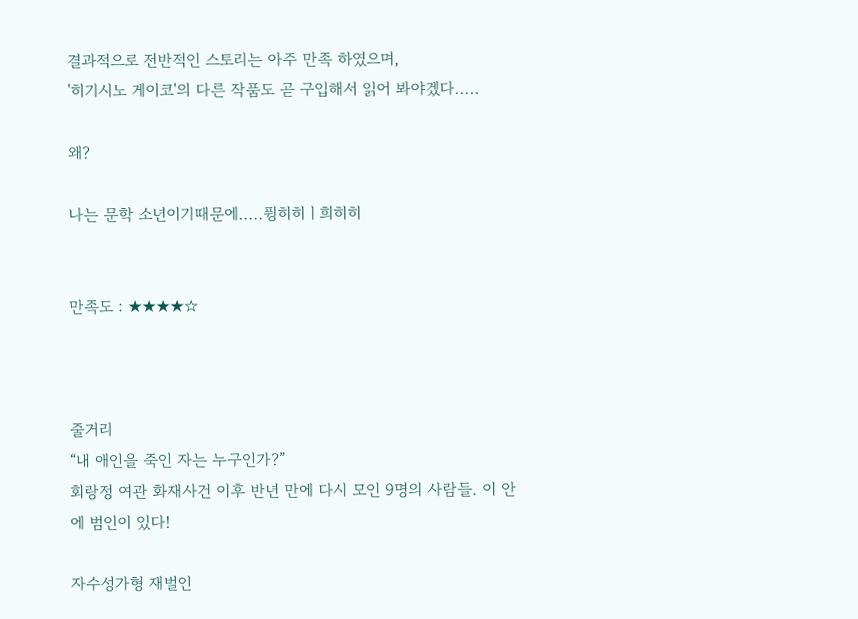결과적으로 전반적인 스토리는 아주 만족 하였으며,
'히기시노 게이코'의 다른 작품도 곧 구입해서 읽어 봐야겠다.....

왜?

나는 문학 소년이기때문에.....퓡히히ㅣ희히히


만족도 : ★★★★☆



줄거리
“내 애인을 죽인 자는 누구인가?”
회랑정 여관 화재사건 이후 반년 만에 다시 모인 9명의 사람들. 이 안에 범인이 있다!

자수성가형 재벌인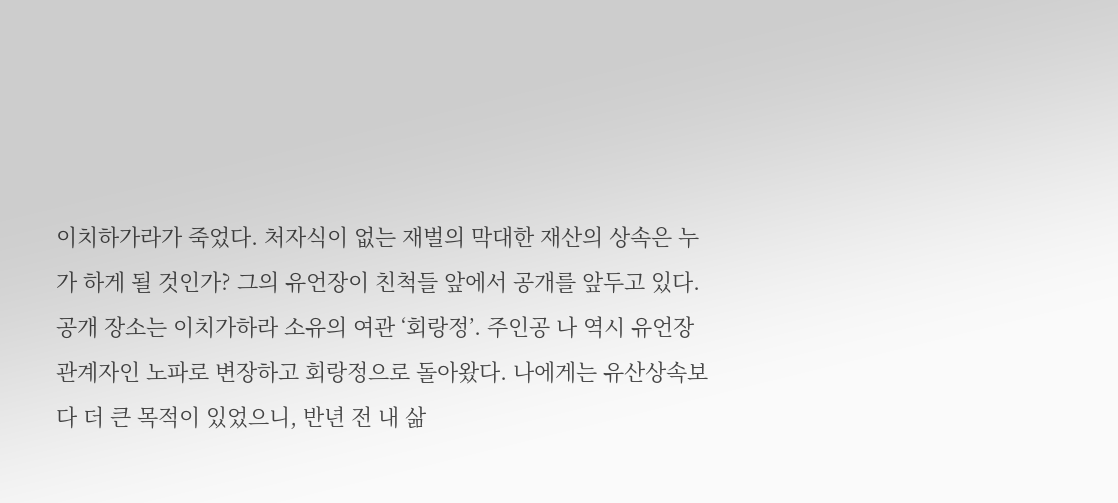이치하가라가 죽었다. 처자식이 없는 재벌의 막대한 재산의 상속은 누가 하게 될 것인가? 그의 유언장이 친척들 앞에서 공개를 앞두고 있다. 공개 장소는 이치가하라 소유의 여관 ‘회랑정’. 주인공 나 역시 유언장 관계자인 노파로 변장하고 회랑정으로 돌아왔다. 나에게는 유산상속보다 더 큰 목적이 있었으니, 반년 전 내 삶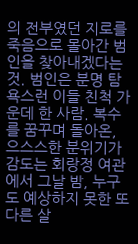의 전부였던 지로를 죽음으로 몰아간 범인을 찾아내겠다는 것. 범인은 분명 탐욕스런 이들 친척 가운데 한 사람. 복수를 꿈꾸며 돌아온, 으스스한 분위기가 감도는 회랑정 여관에서 그날 밤, 누구도 예상하지 못한 또 다른 살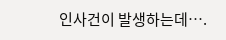인사건이 발생하는데….